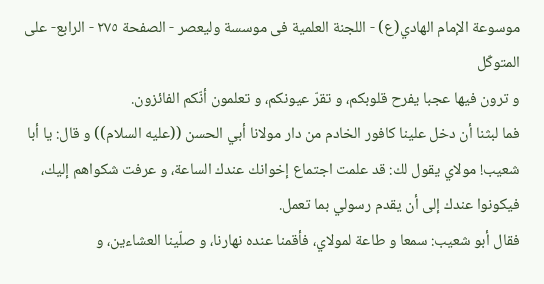موسوعة الإمام الهادي(ع) - اللجنة العلمیة فی موسسة ولیعصر - الصفحة ٢٧٥ - الرابع- على المتوكّل
و ترون فيها عجبا يفرح قلوبكم، و تقرّ عيونكم، و تعلمون أنّكم الفائزون.
فما لبثنا أن دخل علينا كافور الخادم من دار مولانا أبي الحسن ((عليه السلام)) و قال: يا أبا شعيب! مولاي يقول لك: قد علمت اجتماع إخوانك عندك الساعة، و عرفت شكواهم إليك، فيكونوا عندك إلى أن يقدم رسولي بما تعمل.
فقال أبو شعيب: سمعا و طاعة لمولاي، فأقمنا عنده نهارنا، و صلّينا العشاءين، و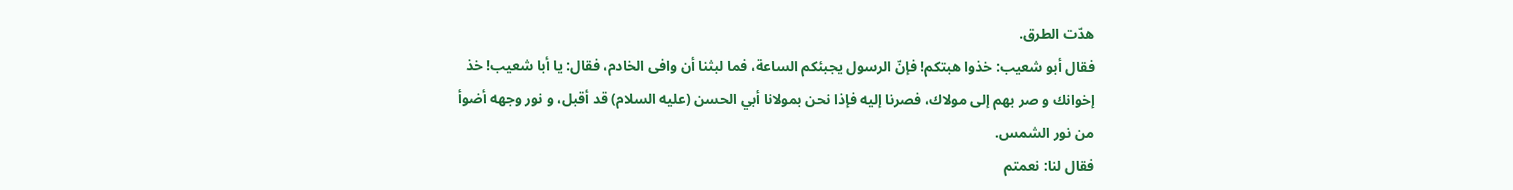هدّت الطرق.
فقال أبو شعيب: خذوا هبتكم! فإنّ الرسول يجبئكم الساعة، فما لبثنا أن وافى الخادم، فقال: يا أبا شعيب! خذ إخوانك و صر بهم إلى مولاك، فصرنا إليه فإذا نحن بمولانا أبي الحسن (عليه السلام) قد أقبل، و نور وجهه أضوأ من نور الشمس.
فقال لنا: نعمتم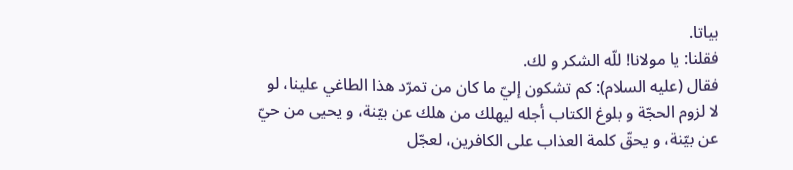بياتا.
فقلنا: يا مولانا! للّه الشكر و لك.
فقال (عليه السلام): كم تشكون إليّ ما كان من تمرّد هذا الطاغي علينا، لو لا لزوم الحجّة و بلوغ الكتاب أجله ليهلك من هلك عن بيّنة، و يحيى من حيّ عن بيّنة، و يحقّ كلمة العذاب على الكافرين، لعجّل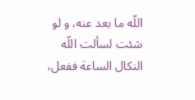اللّه ما بعد عنه، و لو شئت لسألت اللّه النكال الساعة ففعل،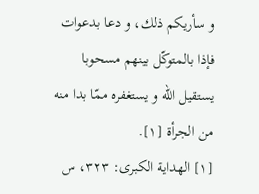و سأريكم ذلك، و دعا بدعوات فإذا بالمتوكّل بينهم مسحوبا يستقيل اللّه و يستغفره ممّا بدا منه من الجرأة [١].
[١] الهداية الكبرى: ٣٢٣، س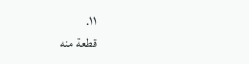١١.
قطعة منه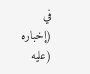في (إخباره (عليه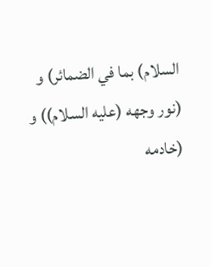السلام) بما في الضمائر) و (نور وجهه (عليه السلام)) و (خادمه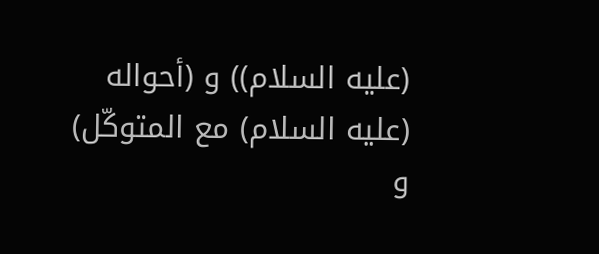(عليه السلام)) و (أحواله (عليه السلام) مع المتوكّل) و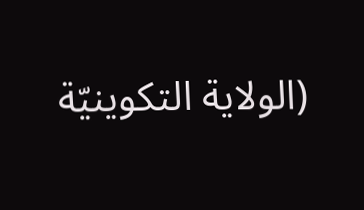(الولاية التكوينيّة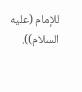للإمام (عليه السلام)).